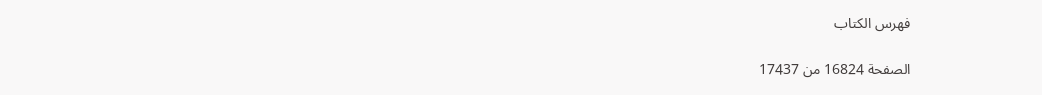فهرس الكتاب

الصفحة 16824 من 17437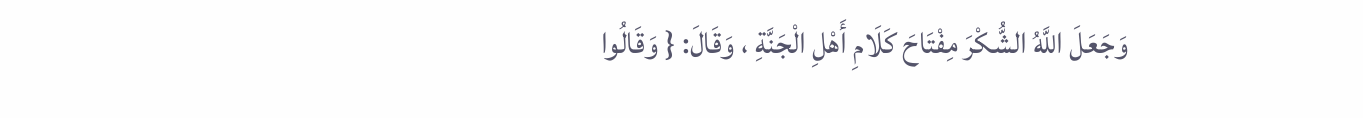وَجَعَلَ اللَّهُ الشُّكْرَ مِفْتَاحَ كَلَامِ أَهْلِ الْجَنَّةِ ، وَقَالَ: { وَقَالُوا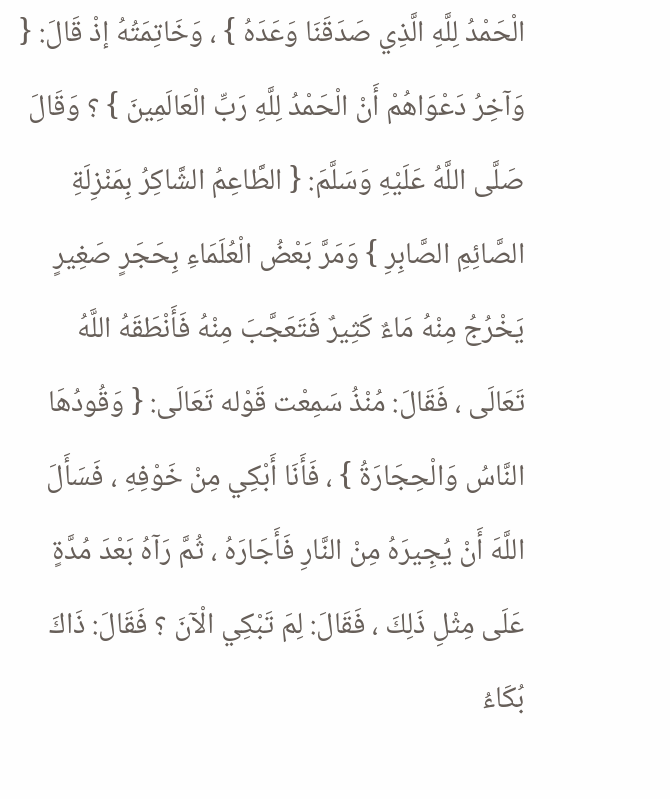الْحَمْدُ لِلَّهِ الَّذِي صَدَقَنَا وَعَدَهُ } ، وَخَاتِمَتُهُ إذْ قَالَ: { وَآخِرُ دَعْوَاهُمْ أَنْ الْحَمْدُ لِلَّهِ رَبِّ الْعَالَمِينَ } ؟ وَقَالَ صَلَّى اللَّهُ عَلَيْهِ وَسَلَّمَ: { الطَّاعِمُ الشَّاكِرُ بِمَنْزِلَةِ الصَّائِمِ الصَّابِرِ } وَمَرَّ بَعْضُ الْعُلَمَاءِ بِحَجَرٍ صَغِيرٍ يَخْرُجُ مِنْهُ مَاءٌ كَثِيرٌ فَتَعَجَّبَ مِنْهُ فَأَنْطَقَهُ اللَّهُ تَعَالَى ، فَقَالَ: مُنْذُ سَمِعْت قَوْله تَعَالَى: { وَقُودُهَا النَّاسُ وَالْحِجَارَةُ } ، فَأَنَا أَبْكِي مِنْ خَوْفِهِ ، فَسَأَلَ اللَّهَ أَنْ يُجِيرَهُ مِنْ النَّارِ فَأَجَارَهُ ، ثُمَّ رَآهُ بَعْدَ مُدَّةٍ عَلَى مِثْلِ ذَلِكَ ، فَقَالَ: لِمَ تَبْكِي الْآنَ ؟ فَقَالَ: ذَاكَ بُكَاءُ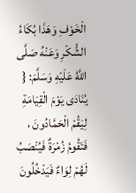الْخَوْفِ وَهَذَا بُكَاءُ الشُّكْرِ وَعَنْهُ صَلَّى اللَّهُ عَلَيْهِ وَسَلَّمَ: { يُنَادَى يَوْمَ الْقِيَامَةِ لِيَقُمْ الْحَمَّادُونَ ، فَتَقُومُ زُمْرَةٌ فَيُنْصَبُ لَهُمْ لِوَاءٌ فَيَدْخُلُونَ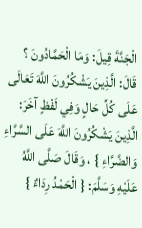الْجَنَّةَ قِيلَ: وَمَا الْحَمَّادُونَ ؟ قَالَ: الَّذِينَ يَشْكُرُونَ اللَّهَ تَعَالَى عَلَى كُلِّ حَالٍ وَفِي لَفْظٍ آخَرَ: الَّذِينَ يَشْكُرُونَ اللَّهَ عَلَى السَّرَّاءِ وَالضَّرَّاءِ } ، وَقَالَ صَلَّى اللَّهُ عَلَيْهِ وَسَلَّمَ: { الْحَمْدُ رِدَاءٌ }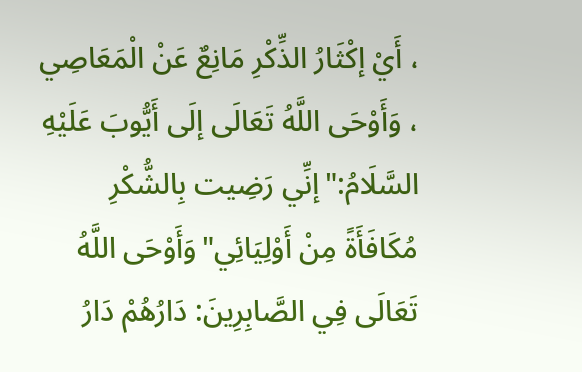، أَيْ إكْثَارُ الذِّكْرِ مَانِعٌ عَنْ الْمَعَاصِي ، وَأَوْحَى اللَّهُ تَعَالَى إلَى أَيُّوبَ عَلَيْهِ السَّلَامُ:"إنِّي رَضِيت بِالشُّكْرِ مُكَافَأَةً مِنْ أَوْلِيَائِي"وَأَوْحَى اللَّهُ تَعَالَى فِي الصَّابِرِينَ: دَارُهُمْ دَارُ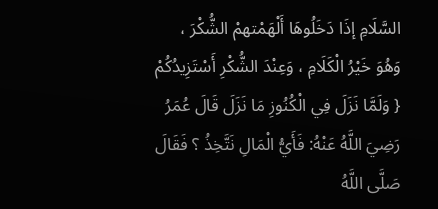السَّلَامِ إذَا دَخَلُوهَا أَلْهَمْتهمْ الشُّكْرَ ، وَهُوَ خَيْرُ الْكَلَامِ ، وَعِنْدَ الشُّكْرِ أَسْتَزِيدُكُمْ { وَلَمَّا نَزَلَ فِي الْكُنُوزِ مَا نَزَلَ قَالَ عُمَرُ رَضِيَ اللَّهُ عَنْهُ: فَأَيُّ الْمَالِ نَتَّخِذُ ؟ فَقَالَ صَلَّى اللَّهُ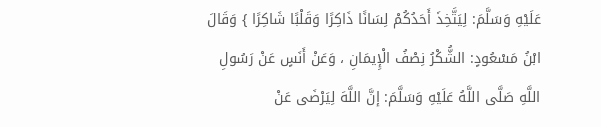عَلَيْهِ وَسَلَّمَ: لِيَتَّخِذَ أَحَدُكُمْ لِسَانًا ذَاكِرًا وَقَلْبًا شَاكِرًا } وَقَالَ ابْنُ مَسْعُودٍ: الشُّكْرُ نِصْفُ الْإِيمَانِ ، وَعَنْ أَنَسٍ عَنْ رَسُولِ اللَّهِ صَلَّى اللَّهُ عَلَيْهِ وَسَلَّمَ: إنَّ اللَّهَ لِيَرْضَى عَنْ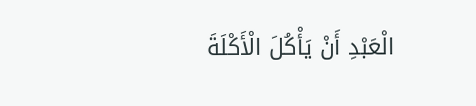الْعَبْدِ أَنْ يَأْكُلَ الْأَكْلَةَ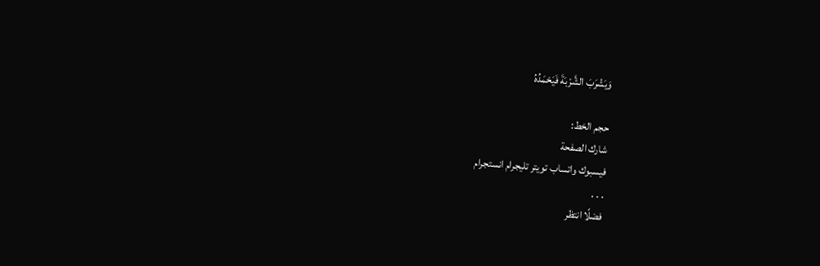وَيَشْرَبَ الشَّرْبَةَ فَيَحْمَدُهُ

حجم الخط:
شارك الصفحة
فيسبوك واتساب تويتر تليجرام انستجرام
. . .
فضلًا انتظر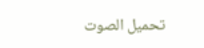تحميل الصوت